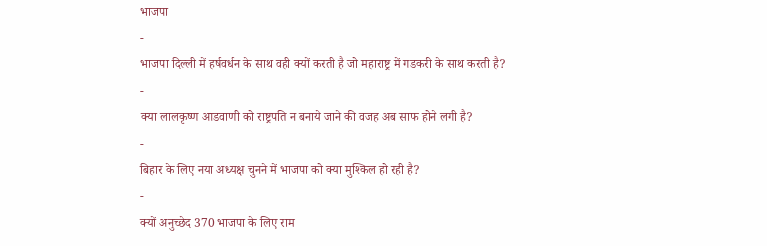भाजपा
-
भाजपा दिल्ली में हर्षवर्धन के साथ वही क्यों करती है जो महाराष्ट्र में गडकरी के साथ करती है?
-
क्या लालकृष्ण आडवाणी को राष्ट्रपति न बनाये जाने की वजह अब साफ होने लगी है?
-
बिहार के लिए नया अध्यक्ष चुनने में भाजपा को क्या मुश्किल हो रही है?
-
क्यों अनुच्छेद 370 भाजपा के लिए राम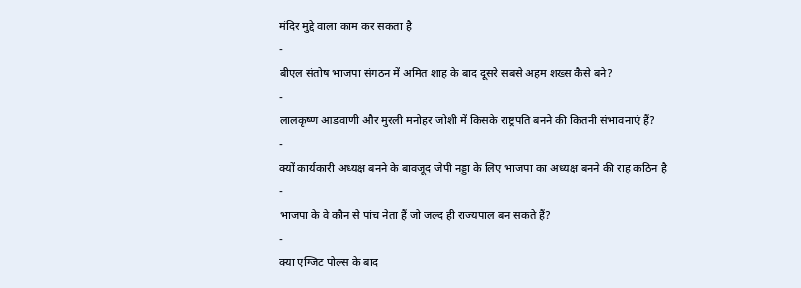मंदिर मुद्दे वाला काम कर सकता है
-
बीएल संतोष भाजपा संगठन में अमित शाह के बाद दूसरे सबसे अहम शख्स कैसे बने?
-
लालकृष्ण आडवाणी और मुरली मनोहर जोशी में किसके राष्ट्रपति बनने की कितनी संभावनाएं हैं?
-
क्यों कार्यकारी अध्यक्ष बनने के बावजूद जेपी नड्डा के लिए भाजपा का अध्यक्ष बनने की राह कठिन है
-
भाजपा के वे कौन से पांच नेता हैं जो जल्द ही राज्यपाल बन सकते हैं?
-
क्या एग्जिट पोल्स के बाद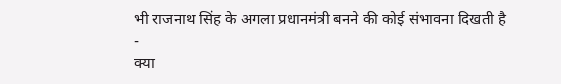भी राजनाथ सिंह के अगला प्रधानमंत्री बनने की कोई संभावना दिखती है
-
क्या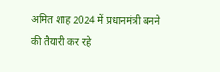अमित शाह 2024 में प्रधानमंत्री बनने की तैयारी कर रहे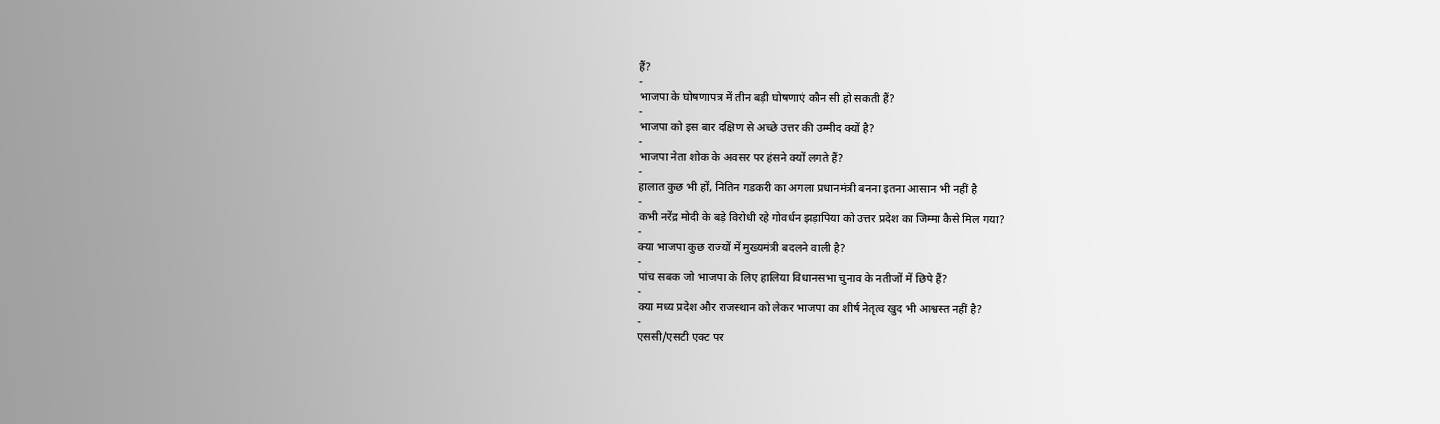हैं?
-
भाजपा के घोषणापत्र में तीन बड़ी घोषणाएं कौन सी हो सकती हैं?
-
भाजपा को इस बार दक्षिण से अच्छे उत्तर की उम्मीद क्यों है?
-
भाजपा नेता शोक के अवसर पर हंसने क्यों लगते हैं?
-
हालात कुछ भी हों, नितिन गडकरी का अगला प्रधानमंत्री बनना इतना आसान भी नहीं है
-
कभी नरेंद्र मोदी के बड़े विरोधी रहे गोवर्धन झड़ापिया को उत्तर प्रदेश का जिम्मा कैसे मिल गया?
-
क्या भाजपा कुछ राज्यों में मुख्यमंत्री बदलने वाली है?
-
पांच सबक जो भाजपा के लिए हालिया विधानसभा चुनाव के नतीजों में छिपे हैं?
-
क्या मध्य प्रदेश और राजस्थान को लेकर भाजपा का शीर्ष नेतृत्व खुद भी आश्वस्त नहीं है?
-
एससी/एसटी एक्ट पर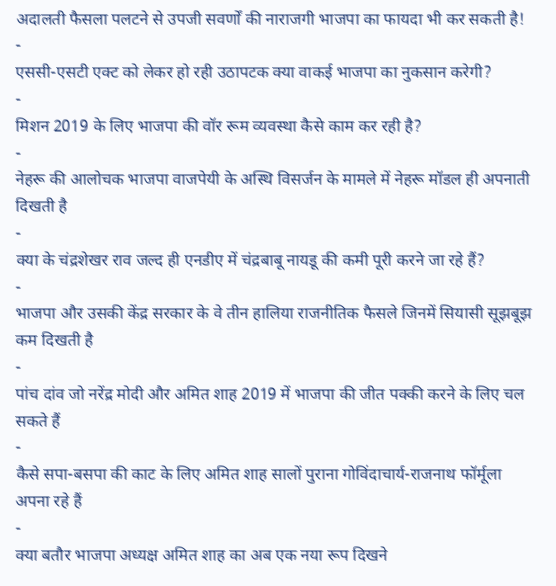अदालती फैसला पलटने से उपजी सवर्णों की नाराजगी भाजपा का फायदा भी कर सकती है!
-
एससी-एसटी एक्ट को लेकर हो रही उठापटक क्या वाकई भाजपा का नुकसान करेगी?
-
मिशन 2019 के लिए भाजपा की वॉर रूम व्यवस्था कैसे काम कर रही है?
-
नेहरू की आलोचक भाजपा वाजपेयी के अस्थि विसर्जन के मामले में नेहरू मॉडल ही अपनाती दिखती है
-
क्या के चंद्रशेखर राव जल्द ही एनडीए में चंद्रबाबू नायडू की कमी पूरी करने जा रहे हैं?
-
भाजपा और उसकी केंद्र सरकार के वे तीन हालिया राजनीतिक फैसले जिनमें सियासी सूझबूझ कम दिखती है
-
पांच दांव जो नरेंद्र मोदी और अमित शाह 2019 में भाजपा की जीत पक्की करने के लिए चल सकते हैं
-
कैसे सपा-बसपा की काट के लिए अमित शाह सालों पुराना गोविंदाचार्य-राजनाथ फॉर्मूला अपना रहे हैं
-
क्या बतौर भाजपा अध्यक्ष अमित शाह का अब एक नया रूप दिखने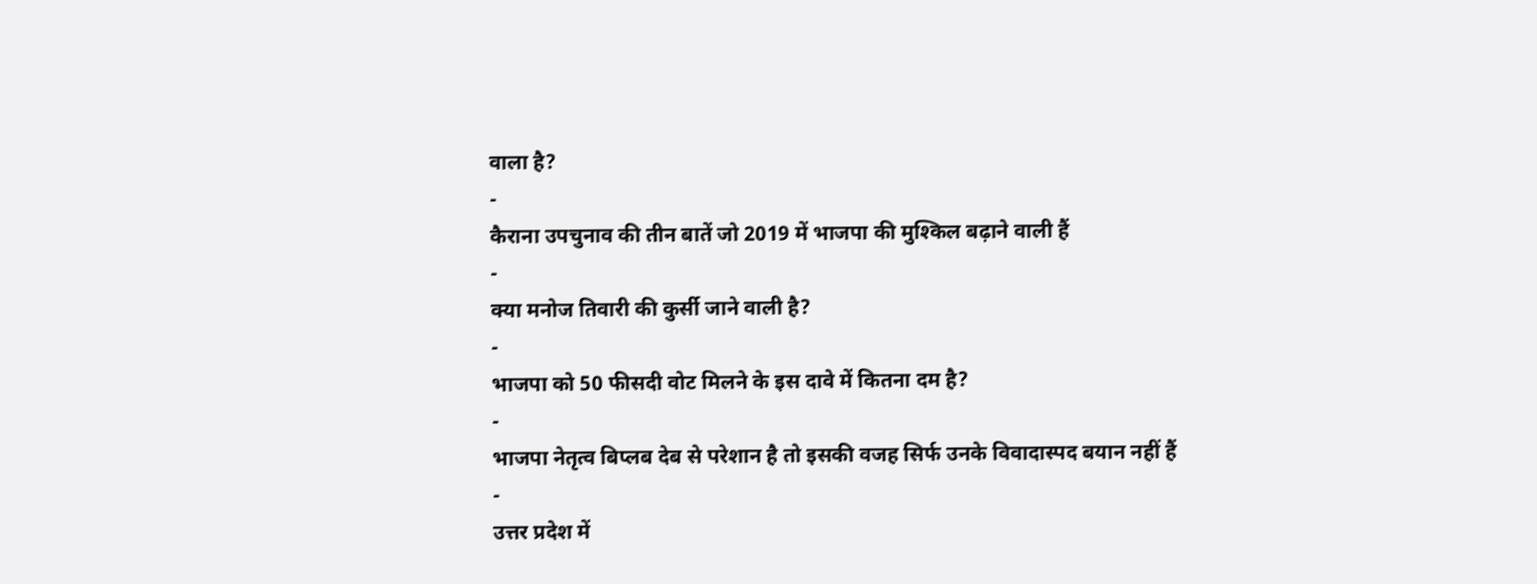वाला है?
-
कैराना उपचुनाव की तीन बातें जो 2019 में भाजपा की मुश्किल बढ़ाने वाली हैं
-
क्या मनोज तिवारी की कुर्सी जाने वाली है?
-
भाजपा को 50 फीसदी वोट मिलने के इस दावे में कितना दम है?
-
भाजपा नेतृत्व बिप्लब देब से परेशान है तो इसकी वजह सिर्फ उनके विवादास्पद बयान नहीं हैं
-
उत्तर प्रदेश में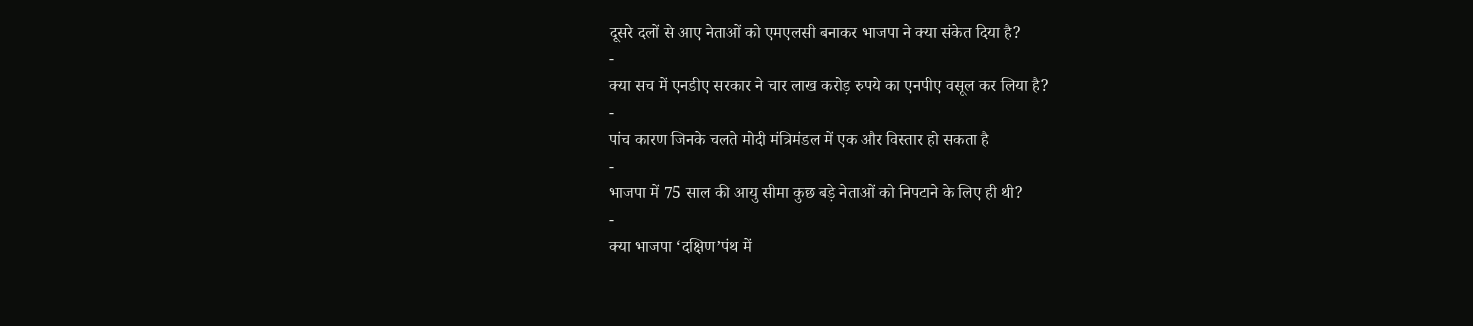दूसरे दलों से आए नेताओं को एमएलसी बनाकर भाजपा ने क्या संकेत दिया है?
-
क्या सच में एनडीए सरकार ने चार लाख करोड़ रुपये का एनपीए वसूल कर लिया है?
-
पांच कारण जिनके चलते मोदी मंत्रिमंडल में एक और विस्तार हो सकता है
-
भाजपा में 75 साल की आयु सीमा कुछ बड़े नेताओं को निपटाने के लिए ही थी?
-
क्या भाजपा ‘दक्षिण’पंथ में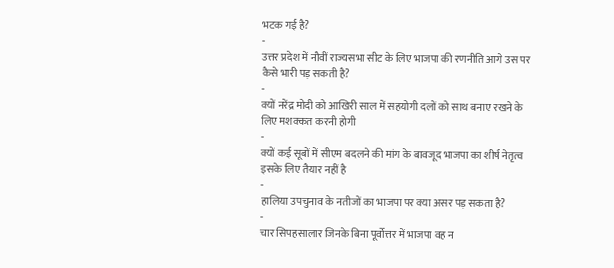भटक गई है?
-
उत्तर प्रदेश में नौवीं राज्यसभा सीट के लिए भाजपा की रणनीति आगे उस पर कैसे भारी पड़ सकती है?
-
क्यों नरेंद्र मोदी को आखिरी साल में सहयोगी दलों को साथ बनाए रखने के लिए मशक्कत करनी होगी
-
क्यों कई सूबों में सीएम बदलने की मांग के बावजूद भाजपा का शीर्ष नेतृत्व इसके लिए तैयार नहीं है
-
हालिया उपचुनाव के नतीजों का भाजपा पर क्या असर पड़ सकता है?
-
चार सिपहसालार जिनके बिना पूर्वोत्तर में भाजपा वह न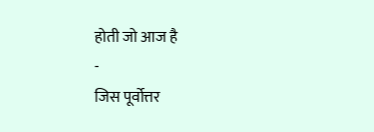होती जो आज है
-
जिस पूर्वोत्तर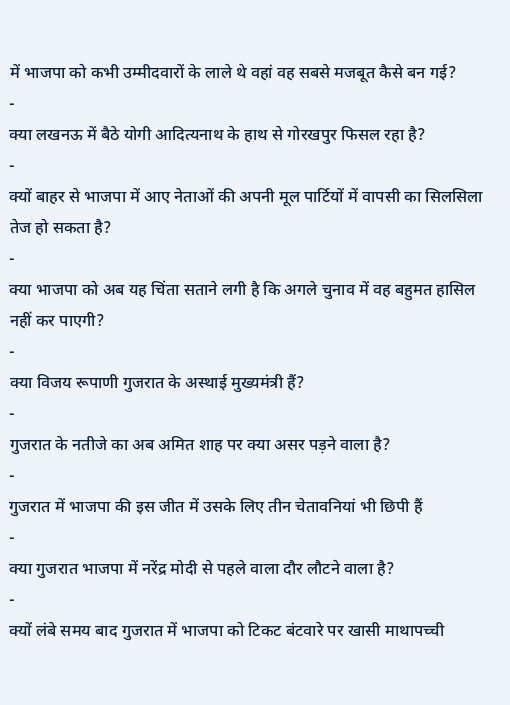में भाजपा को कभी उम्मीदवारों के लाले थे वहां वह सबसे मजबूत कैसे बन गई?
-
क्या लखनऊ में बैठे योगी आदित्यनाथ के हाथ से गोरखपुर फिसल रहा है?
-
क्यों बाहर से भाजपा में आए नेताओं की अपनी मूल पार्टियों में वापसी का सिलसिला तेज हो सकता है?
-
क्या भाजपा को अब यह चिंता सताने लगी है कि अगले चुनाव में वह बहुमत हासिल नहीं कर पाएगी?
-
क्या विजय रूपाणी गुजरात के अस्थाई मुख्यमंत्री हैं?
-
गुजरात के नतीजे का अब अमित शाह पर क्या असर पड़ने वाला है?
-
गुजरात में भाजपा की इस जीत में उसके लिए तीन चेतावनियां भी छिपी हैं
-
क्या गुजरात भाजपा में नरेंद्र मोदी से पहले वाला दौर लौटने वाला है?
-
क्यों लंबे समय बाद गुजरात में भाजपा को टिकट बंटवारे पर खासी माथापच्ची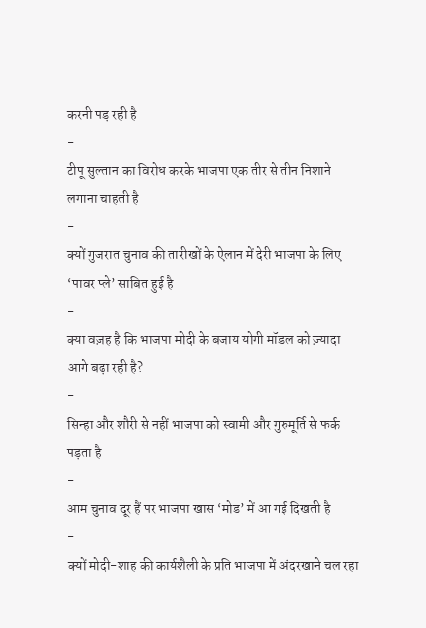करनी पड़ रही है
-
टीपू सुल्तान का विरोध करके भाजपा एक तीर से तीन निशाने लगाना चाहती है
-
क्यों गुजरात चुनाव की तारीखों के ऐलान में देरी भाजपा के लिए ‘पावर प्ले’ साबित हुई है
-
क्या वज़ह है कि भाजपा मोदी के बजाय योगी मॉडल को ज़्यादा आगे बढ़ा रही है?
-
सिन्हा और शौरी से नहीं भाजपा को स्वामी और गुरुमूर्ति से फर्क पड़ता है
-
आम चुनाव दूर हैं पर भाजपा खास ‘मोड’ में आ गई दिखती है
-
क्यों मोदी-शाह की कार्यशैली के प्रति भाजपा में अंदरखाने चल रहा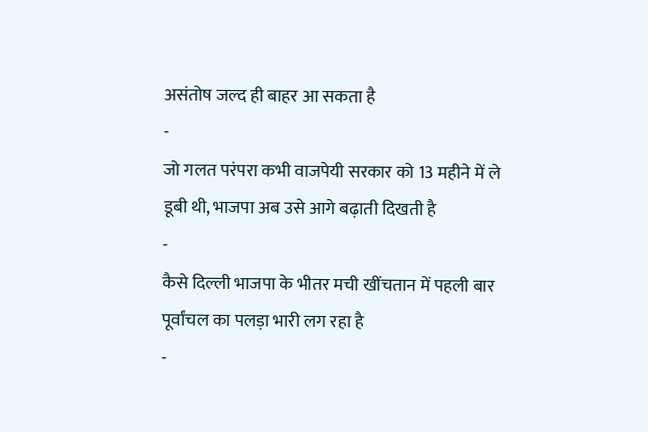असंतोष जल्द ही बाहर आ सकता है
-
जो गलत परंपरा कभी वाजपेयी सरकार को 13 महीने में ले डूबी थी, भाजपा अब उसे आगे बढ़ाती दिखती है
-
कैसे दिल्ली भाजपा के भीतर मची खींचतान में पहली बार पूर्वांचल का पलड़ा भारी लग रहा है
-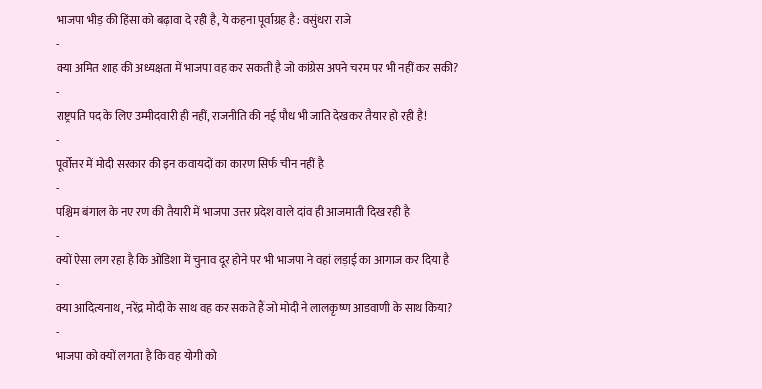भाजपा भीड़ की हिंसा को बढ़ावा दे रही है, ये कहना पूर्वाग्रह है : वसुंधरा राजे
-
क्या अमित शाह की अध्यक्षता में भाजपा वह कर सकती है जो कांग्रेस अपने चरम पर भी नहीं कर सकी?
-
राष्ट्रपति पद के लिए उम्मीदवारी ही नहीं, राजनीति की नई पौध भी जाति देखकर तैयार हो रही है!
-
पूर्वोत्तर में मोदी सरकार की इन कवायदों का कारण सिर्फ चीन नहीं है
-
पश्चिम बंगाल के नए रण की तैयारी में भाजपा उत्तर प्रदेश वाले दांव ही आजमाती दिख रही है
-
क्यों ऐसा लग रहा है कि ओडिशा में चुनाव दूर होने पर भी भाजपा ने वहां लड़ाई का आगाज कर दिया है
-
क्या आदित्यनाथ, नरेंद्र मोदी के साथ वह कर सकते हैं जो मोदी ने लालकृष्ण आडवाणी के साथ किया?
-
भाजपा को क्यों लगता है कि वह योगी को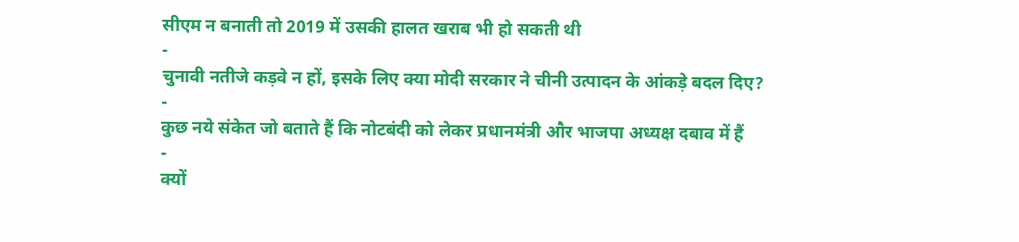सीएम न बनाती तो 2019 में उसकी हालत खराब भी हो सकती थी
-
चुनावी नतीजे कड़वे न हों, इसके लिए क्या मोदी सरकार ने चीनी उत्पादन के आंकड़े बदल दिए?
-
कुछ नये संकेत जो बताते हैं कि नोटबंदी को लेकर प्रधानमंत्री और भाजपा अध्यक्ष दबाव में हैं
-
क्यों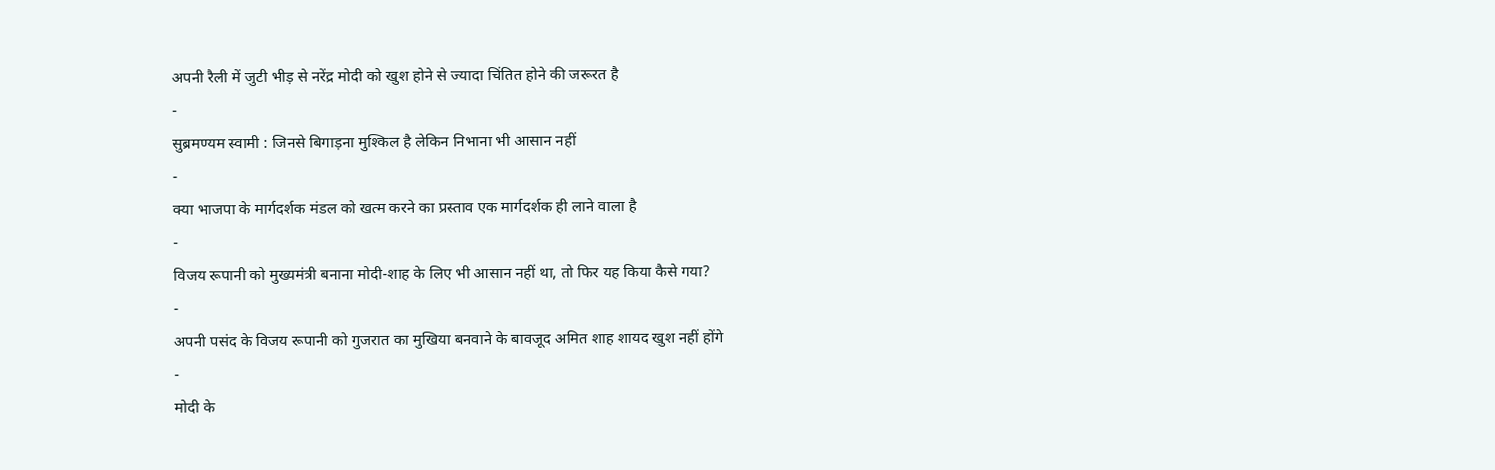अपनी रैली में जुटी भीड़ से नरेंद्र मोदी को खुश होने से ज्यादा चिंतित होने की जरूरत है
-
सुब्रमण्यम स्वामी : जिनसे बिगाड़ना मुश्किल है लेकिन निभाना भी आसान नहीं
-
क्या भाजपा के मार्गदर्शक मंडल को खत्म करने का प्रस्ताव एक मार्गदर्शक ही लाने वाला है
-
विजय रूपानी को मुख्यमंत्री बनाना मोदी-शाह के लिए भी आसान नहीं था, तो फिर यह किया कैसे गया?
-
अपनी पसंद के विजय रूपानी को गुजरात का मुखिया बनवाने के बावजूद अमित शाह शायद खुश नहीं होंगे
-
मोदी के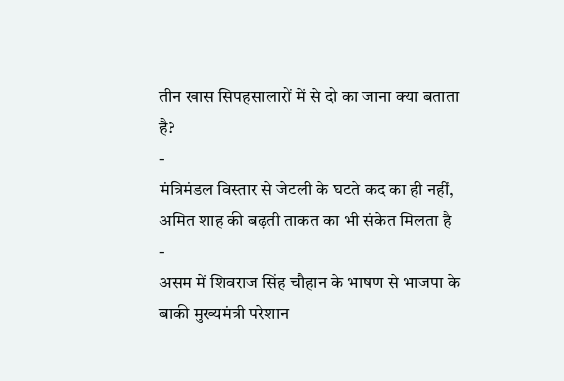तीन खास सिपहसालारों में से दो का जाना क्या बताता है?
-
मंत्रिमंडल विस्तार से जेटली के घटते कद का ही नहीं, अमित शाह की बढ़ती ताकत का भी संकेत मिलता है
-
असम में शिवराज सिंह चौहान के भाषण से भाजपा के बाकी मुख्यमंत्री परेशान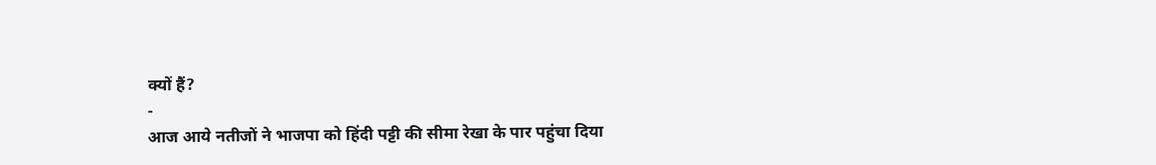क्यों हैं?
-
आज आये नतीजों ने भाजपा को हिंदी पट्टी की सीमा रेखा के पार पहुंचा दिया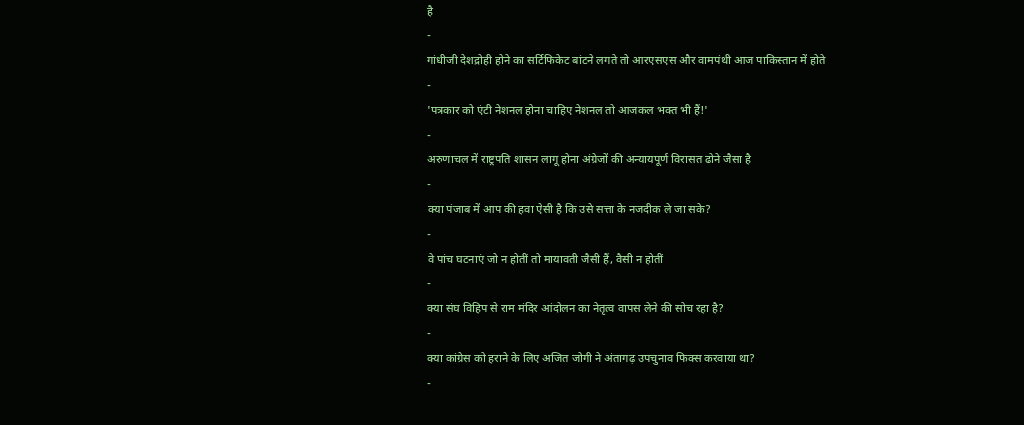है
-
गांधीजी देशद्रोही होने का सर्टिफिकेट बांटने लगते तो आरएसएस और वामपंथी आज पाकिस्तान में होते
-
'पत्रकार को एंटी नेशनल होना चाहिए नेशनल तो आजकल भक्त भी हैं!'
-
अरुणाचल में राष्ट्रपति शासन लागू होना अंग्रेजों की अन्यायपूर्ण विरासत ढोने जैसा है
-
क्या पंजाब में आप की हवा ऐसी है कि उसे सत्ता के नजदीक ले जा सके?
-
वे पांच घटनाएं जो न होतीं तो मायावती जैसी हैं, वैसी न होतीं
-
क्या संघ विहिप से राम मंदिर आंदोलन का नेतृत्व वापस लेने की सोच रहा है?
-
क्या कांग्रेस को हराने के लिए अजित जोगी ने अंतागढ़ उपचुनाव फिक्स करवाया था?
-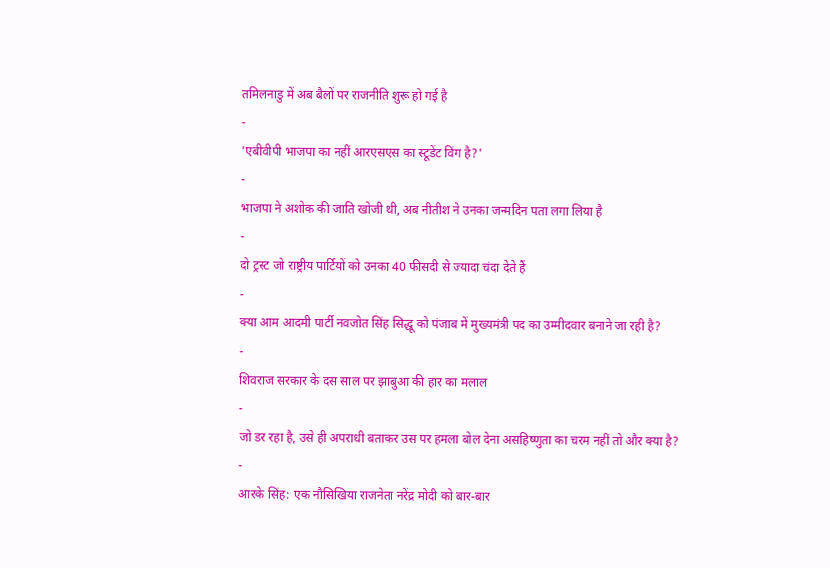तमिलनाडु में अब बैलों पर राजनीति शुरू हो गई है
-
'एबीवीपी भाजपा का नहीं आरएसएस का स्टूडेंट विंग है?'
-
भाजपा ने अशोक की जाति खोजी थी, अब नीतीश ने उनका जन्मदिन पता लगा लिया है
-
दो ट्रस्ट जो राष्ट्रीय पार्टियों को उनका 40 फीसदी से ज्यादा चंदा देते हैं
-
क्या आम आदमी पार्टी नवजोत सिंह सिद्धू को पंजाब में मुख्यमंत्री पद का उम्मीदवार बनाने जा रही है?
-
शिवराज सरकार के दस साल पर झाबुआ की हार का मलाल
-
जो डर रहा है, उसे ही अपराधी बताकर उस पर हमला बोल देना असहिष्णुता का चरम नहीं तो और क्या है?
-
आरके सिंह: एक नौसिखिया राजनेता नरेंद्र मोदी को बार-बार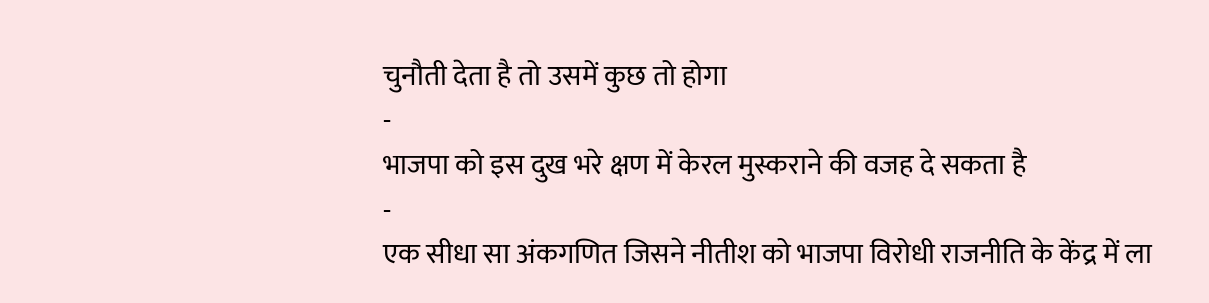चुनौती देता है तो उसमें कुछ तो होगा
-
भाजपा को इस दुख भरे क्षण में केरल मुस्कराने की वजह दे सकता है
-
एक सीधा सा अंकगणित जिसने नीतीश को भाजपा विरोधी राजनीति के केंद्र में ला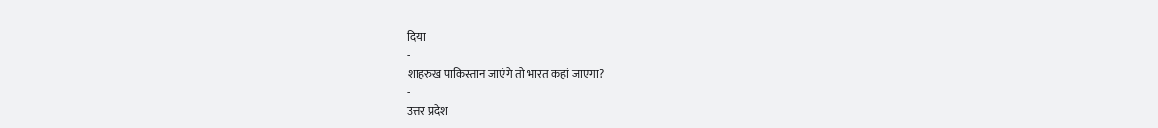दिया
-
शाहरुख पाकिस्तान जाएंगे तो भारत कहां जाएगा?
-
उत्तर प्रदेश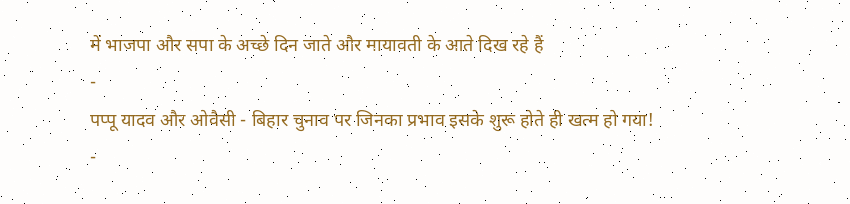में भाजपा और सपा के अच्छे दिन जाते और मायावती के आते दिख रहे हैं
-
पप्पू यादव और ओवैसी - बिहार चुनाव पर जिनका प्रभाव इसके शुरू होते ही खत्म हो गया!
-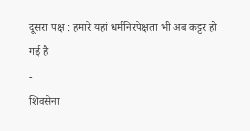दूसरा पक्ष : हमारे यहां धर्मनिरपेक्षता भी अब कट्टर हो गई है
-
शिवसेना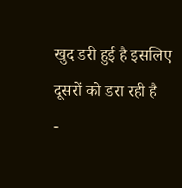खुद डरी हुई है इसलिए दूसरों को डरा रही है
-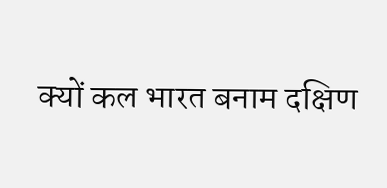क्यों कल भारत बनाम दक्षिण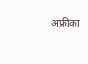अफ्रीका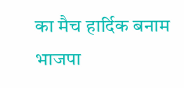का मैच हार्दिक बनाम भाजपा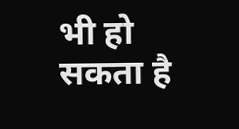भी हो सकता है